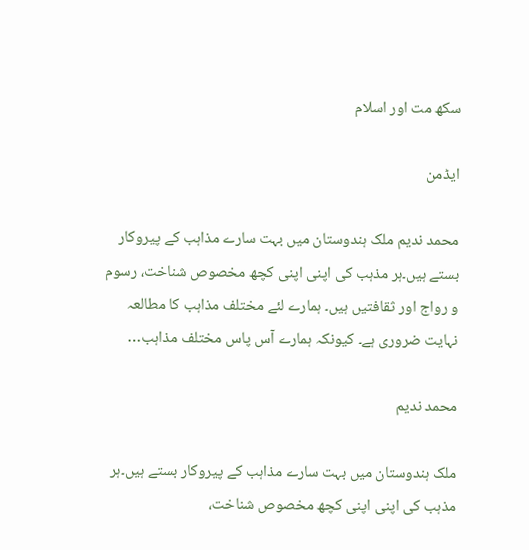سکھ مت اور اسلام

ایڈمن

محمد ندیم ملک ہندوستان میں بہت سارے مذاہب کے پیروکار بستے ہیں۔ہر مذہب کی اپنی اپنی کچھ مخصوص شناخت، رسوم و رواج اور ثقافتیں ہیں۔ ہمارے لئے مختلف مذاہب کا مطالعہ نہایت ضروری ہے۔ کیونکہ ہمارے آس پاس مختلف مذاہب…

محمد ندیم

ملک ہندوستان میں بہت سارے مذاہب کے پیروکار بستے ہیں۔ہر مذہب کی اپنی اپنی کچھ مخصوص شناخت،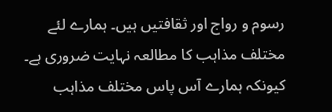رسوم و رواج اور ثقافتیں ہیں۔ ہمارے لئے مختلف مذاہب کا مطالعہ نہایت ضروری ہے۔ کیونکہ ہمارے آس پاس مختلف مذاہب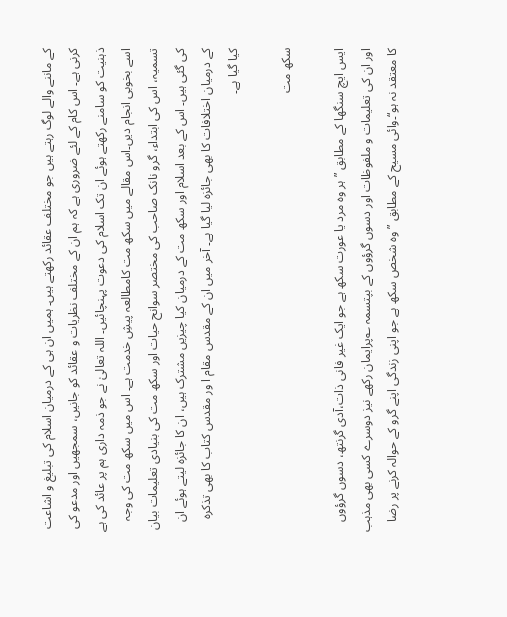کے ماننے والے لوگ رہتے ہیں جو مختلف عقائد رکھتے ہیں۔ ہمیں ان ہی کے درمیان اسلام کی تبلیغ و اشاعت کرنی ہے۔ اس کام کے لئے ضروری ہے کہ ہم ان کے مختلف نظریات و عقائد کو جانیں، سمجھیں اور مدعو کی ذہنیت کو سامنے رکھتے ہوئے ان تک اسلام کی دعوت پہنچائیں۔ اللہ تعالیٰ نے جو ذمہ داری ہم پر عائد کی ہے اسے بخوبی انجام دیں۔اس مقالے میں سکھ مت کامطالعہ پیشِ خدمت ہے۔ اس میں سکھ مت کی وجہ تسمیہ، اس کی ابتداء، گرو نانک صاحب کی مختصر سوانح حیات اور سکھ مت کی بنیادی تعلیمات بیان کی گئی ہیں۔ اس کے بعد اسلام اور سکھ مت کے درمیان کیا چیزیں مشترک ہیں، ان کا جائزہ لیتے ہوئے ان کے درمیان اختلافات کا بھی جائزہ لیا گیا ہے۔ آخر میں ان کے مقدس مقام ا ور مقدس کتاب کا بھی تذکرہ کیا گیا ہے۔

سکھ مت

ایس ایچ سنگھا کے مطابق ”ہر وہ مرد یا عورت سکھ ہے جو ایک غیر فانی ذات،آدی گرنتھ، دسوں گرؤوں اور ان کی تعلیمات و ملفوظات اور دسوں گرؤوں کے بپتسمہ ؎پرایمان رکھے نیز دوسرے کسی بھی مذہب کا معتقد نہ ہو“۔وائی مسیح کے مطابق ”وہ شخص سکھ ہے جو اپنی زندگی اپنے گرو کے حوالہ کرنے پر رضا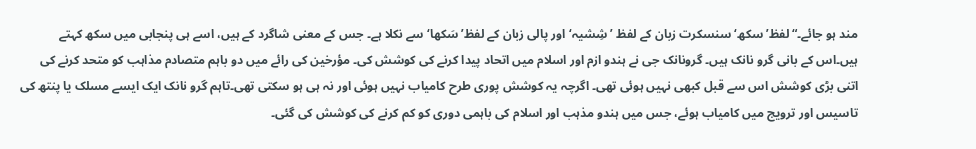مند ہو جائے۔“لفظ’سکھ‘ سنسکرت زبان کے لفظ ’شِشیہ‘ اور پالی زبان کے لفظ’سَکھا‘سے نکلا ہے۔ جس کے معنی شاگرد کے ہیں، اسے ہی پنجابی میں سکھ کہتے ہیں۔اس کے بانی گرو نانک ہیں۔ گرونانک جی نے ہندو ازم اور اسلام میں اتحاد پیدا کرنے کی کوشش کی۔ مؤرخین کی رائے میں دو باہم متصادم مذاہب کو متحد کرنے کی اتنی بڑی کوشش اس سے قبل کبھی نہیں ہوئی تھی۔ اگرچہ یہ کوشش پوری طرح کامیاب نہیں ہوئی اور نہ ہی ہو سکتی تھی۔تاہم گرو نانک ایک ایسے مسلک یا پنتھ کی تاسیس اور ترویج میں کامیاب ہوئے، جس میں ہندو مذہب اور اسلام کی باہمی دوری کو کم کرنے کی کوشش کی گئی۔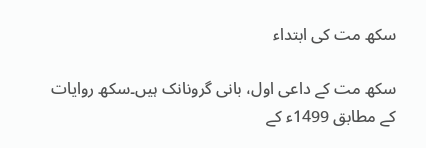سکھ مت کی ابتداء

سکھ مت کے داعی اول، بانی گرونانک ہیں۔سکھ روایات کے مطابق 1499ء کے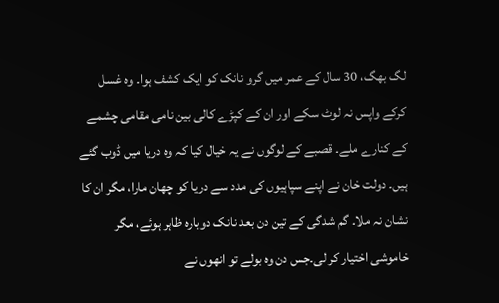لگ بھگ، 30 سال کے عمر میں گرو نانک کو ایک کشف ہوا۔ وہ غسل کرکے واپس نہ لوٹ سکے اور ان کے کپڑے کالی بین نامی مقامی چشمے کے کنارے ملے۔ قصبے کے لوگوں نے یہ خیال کیا کہ وہ دریا میں ڈوب گئے ہیں۔ دولت خان نے اپنے سپاہیوں کی مدد سے دریا کو چھان مارا، مگر ان کا نشان نہ ملا۔ گم شدگی کے تین دن بعد نانک دوبارہ ظاہر ہوئے، مگر خاموشی اختیار کر لی۔جس دن وہ بولے تو انھوں نے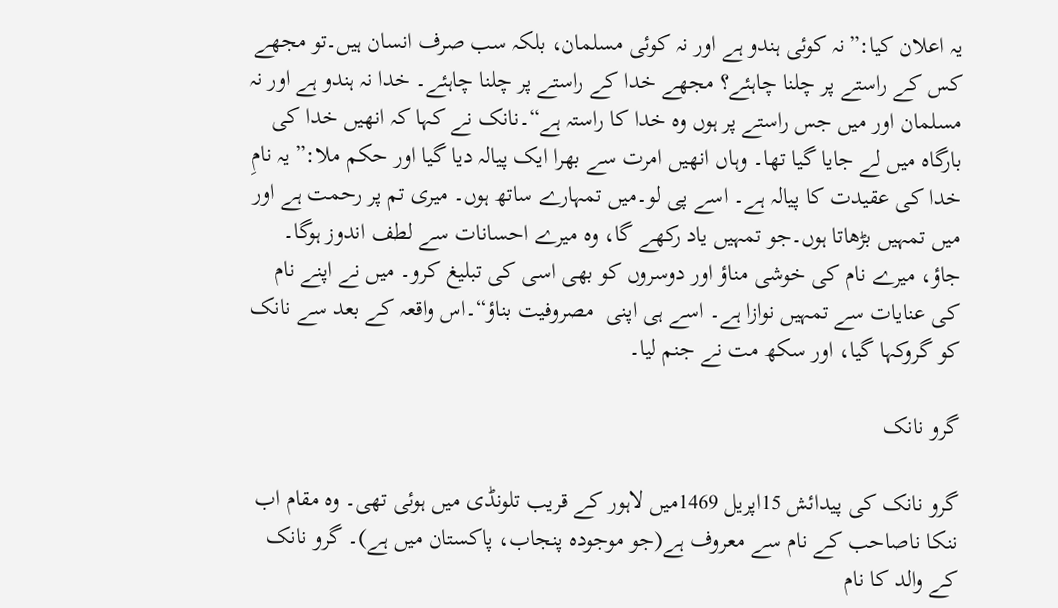یہ اعلان کیا:”نہ کوئی ہندو ہے اور نہ کوئی مسلمان، بلکہ سب صرف انسان ہیں۔تو مجھے کس کے راستے پر چلنا چاہئے؟ مجھے خدا کے راستے پر چلنا چاہئے۔ خدا نہ ہندو ہے اور نہ مسلمان اور میں جس راستے پر ہوں وہ خدا کا راستہ ہے“۔نانک نے کہا کہ انھیں خدا کی بارگاہ میں لے جایا گیا تھا۔ وہاں انھیں امرت سے بھرا ایک پیالہ دیا گیا اور حکم ملا:”یہ نامِ خدا کی عقیدت کا پیالہ ہے۔ اسے پی لو۔میں تمہارے ساتھ ہوں۔ میری تم پر رحمت ہے اور میں تمہیں بڑھاتا ہوں۔جو تمہیں یاد رکھے گا، وہ میرے احسانات سے لطف اندوز ہوگا۔ جاؤ، میرے نام کی خوشی مناؤ اور دوسروں کو بھی اسی کی تبلیغ کرو۔ میں نے اپنے نام کی عنایات سے تمہیں نوازا ہے۔ اسے ہی اپنی  مصروفیت بناؤ“۔اس واقعہ کے بعد سے نانک کو گروکہا گیا، اور سکھ مت نے جنم لیا۔

گرو نانک

گرو نانک کی پیدائش 15اپریل 1469میں لاہور کے قریب تلونڈی میں ہوئی تھی۔ وہ مقام اب ننکا ناصاحب کے نام سے معروف ہے(جو موجودہ پنجاب، پاکستان میں ہے)۔ گرو نانک کے والد کا نام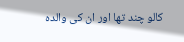کالو چند تھا اور ان کی والدہ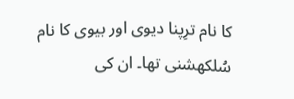کا نام ترِپنا دیوی اور بیوی کا نام سُلکھشنی تھا۔ ان کی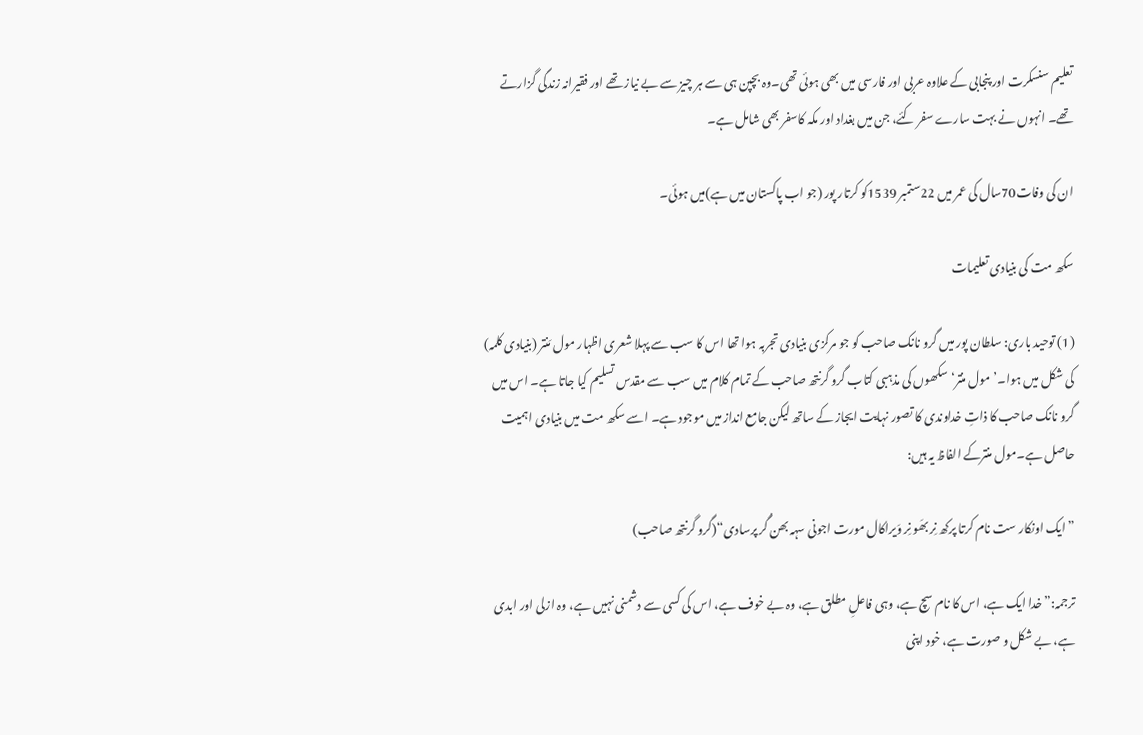تعلیم سنسکرت اور پنجابی کے علاوہ عربی اور فارسی میں بھی ہوئی تھی۔وہ بچپن ہی سے ہر چیز سے بے نیاز تھے اور فقیرانہ زندگی گزارتے تھے۔ انہوں نے بہت سارے سفر کئے، جن میں بغداد اور مکہ کاسفر بھی شامل ہے۔

ان کی وفات70سال کی عمر میں 22ستمبر 1539کو کرتار پور (جو اب پاکستان میں ہے)میں ہوئی۔

سکھ مت کی بنیادی تعلیمات

(1) توحید باری: سلطان پور میں گرو نانک صاحب کو جو مرکزی بنیادی تجربہ ہوا تھا اس کا سب سے پہلا شعری اظہار مول مَنتر (بنیادی کلمہ) کی شکل میں ہوا۔’مول منتر‘ سکھوں کی مذہبی کتاب گرو گرنتھ صاحب کے تمام کلام میں سب سے مقدس تسلیم کیا جاتا ہے۔ اس میں گرو نانک صاحب کا ذاتِ خداوندی کا تصور نہایت ایجاز کے ساتھ لیکن جامع انداز میں موجود ہے۔ اسے سکھ مت میں بنیادی اہمیت حاصل ہے۔مول منترکے الفاظ یہ ہیں:

”ایک اونکار ست نام کرتا پرکھ نِر بھَو نِر وَیراکال مورت اجونی سہہ بھن گُر پرسادی“(گرو گرنتھ صاحب)

ترجمہ:”خدا ایک ہے، اس کا نام سچ ہے، وہی فاعلِ مطلق ہے، وہ بے خوف ہے، اس کی کسی سے دشمنی نہیں ہے، وہ ازلی اور ابدی ہے، بے شکل و صورت ہے، خود اپنی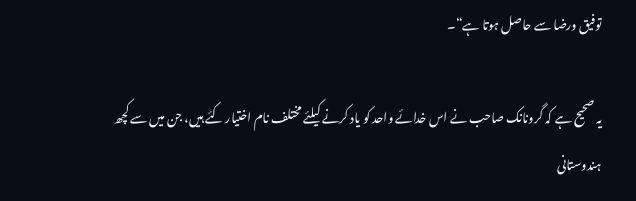توفیق ورضا سے حاصل ہوتا ہے“۔

یہ صحیح ہے کہ گرونانک صاحب نے اس خدائے واحد کو یاد کرنے کیلئے مختلف نام اختیار کئے ہیں، جن میں سے کچھ ہندوستانی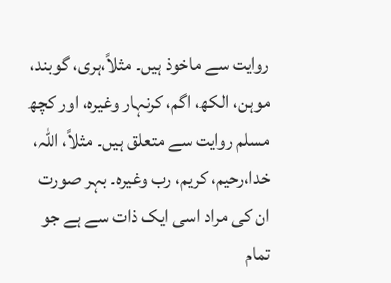روایت سے ماخوذ ہیں۔ مثلاً،ہری، گوبند، موہن، الکھ، اگم، کرنہار وغیرہ، اور کچھ مسلم روایت سے متعلق ہیں۔ مثلاً، اللہ، خدا،رحیم، کریم، رب وغیرہ۔ بہر صورت ان کی مراد اسی ایک ذات سے ہے جو تمام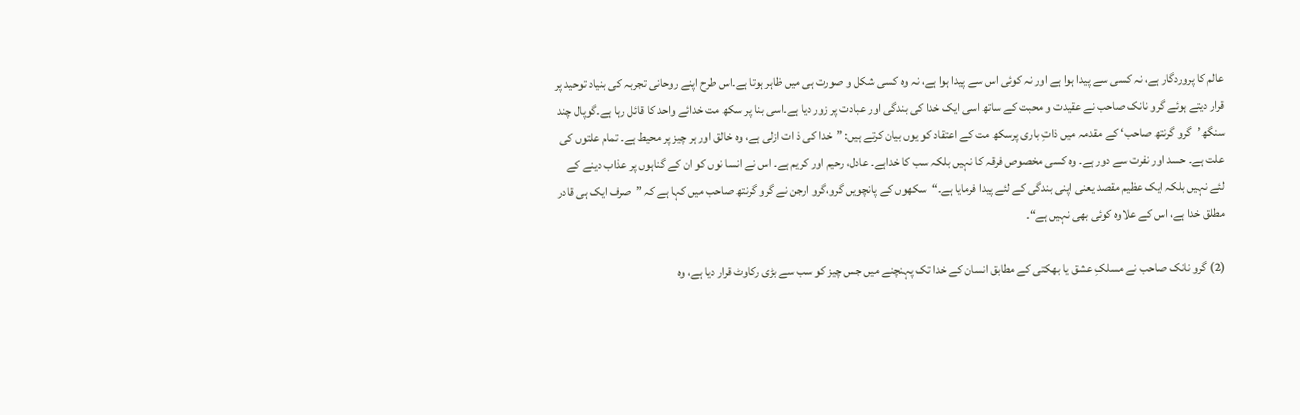عالم کا پروردگار ہے، نہ کسی سے پیدا ہوا ہے اور نہ کوئی اس سے پیدا ہوا ہے، نہ وہ کسی شکل و صورت ہی میں ظاہر ہوتا ہے۔اس طرح اپنے روحانی تجربہ کی بنیاد توحید پر قرار دیتے ہوئے گرو نانک صاحب نے عقیدت و محبت کے ساتھ اسی ایک خدا کی بندگی اور عبادت پر زور دیا ہے۔اسی بنا پر سکھ مت خدائے واحد کا قائل رہا ہے۔گوپال چند سنگھ’گرو گرنتھ صاحب‘ کے مقدمہ میں ذاتِ باری پرسکھ مت کے اعتقاد کو یوں بیان کرتے ہیں: ”خدا کی ذ ات ازلی ہے، وہ خالق اور ہر چیز پر محیط ہے۔ تمام علتوں کی علت ہے۔ حسد اور نفرت سے دور ہے۔ وہ کسی مخصوص فرقہ کا نہیں بلکہ سب کا خداہے۔ عادل، رحیم اور کریم ہے۔ اس نے انسا نوں کو ان کے گناہوں پر عذاب دینے کے لئے نہیں بلکہ ایک عظیم مقصد یعنی اپنی بندگی کے لئے پیدا فرمایا ہے۔“سکھوں کے پانچویں گرو،گرو ارجن نے گرو گرنتھ صاحب میں کہا ہے کہ ”صرف ایک ہی قادر مطلق خدا ہے، اس کے علاوہ کوئی بھی نہیں ہے“۔

(2) گرو نانک صاحب نے مسلکِ عشق یا بھکتی کے مطابق انسان کے خدا تک پہنچنے میں جس چیز کو سب سے بڑی رکاوٹ قرار دیا ہے، وہ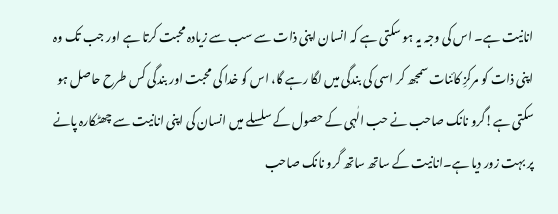انانیت ہے۔ اس کی وجہ یہ ہو سکتی ہے کہ انسان اپنی ذات سے سب سے زیادہ محبت کرتا ہے اور جب تک وہ اپنی ذات کو مرکزِ کائنات سمجھ کر اسی کی بندگی میں لگا رہے گا، اس کو خدا کی محبت اور بندگی کس طرح حاصل ہو سکتی ہے!گرو نانک صاحب نے حب الٰہی کے حصول کے سلسلے میں انسان کی اپنی انانیت سے چھٹکارہ پانے پر بہت زور دیا ہے۔انانیت کے ساتھ ساتھ گرو نانک صاحب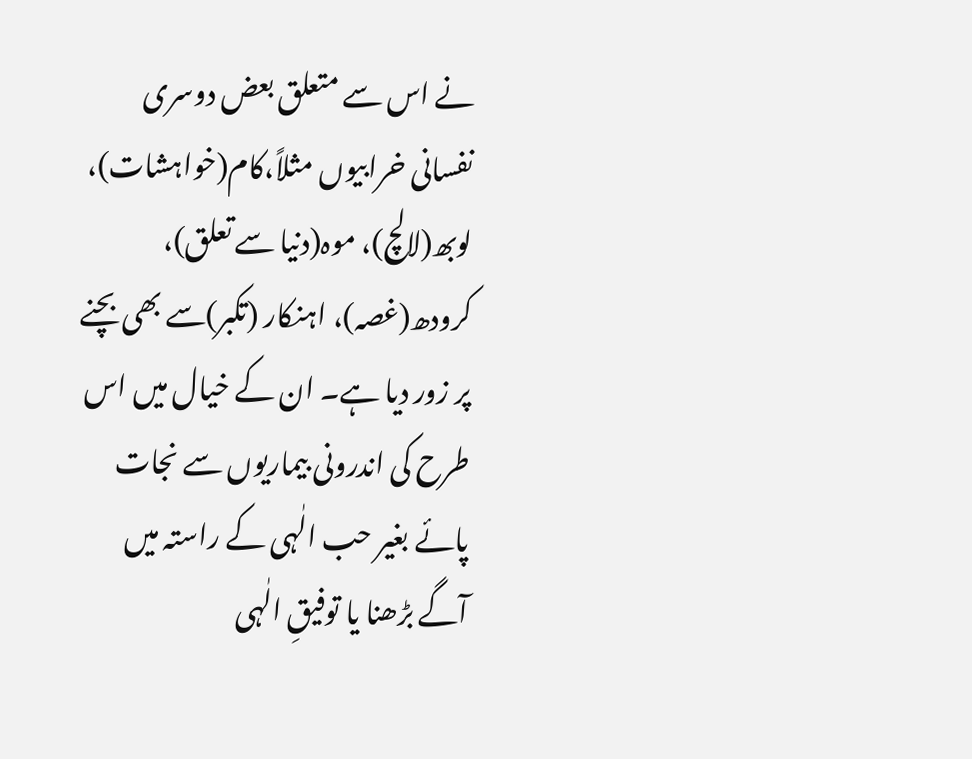نے اس سے متعلق بعض دوسری نفسانی خرابیوں مثلاً،کام(خواہشات)، لوبھ(لالچ)، موہ(دنیا سے تعلق)، کرودھ(غصہ)، اہنکار (تکبر)سے بھی بچنے پر زور دیا ہے۔ ان کے خیال میں اس طرح کی اندرونی بیماریوں سے نجات پائے بغیر حب الٰہی کے راستہ میں آگے بڑھنا یا توفیقِ الٰہی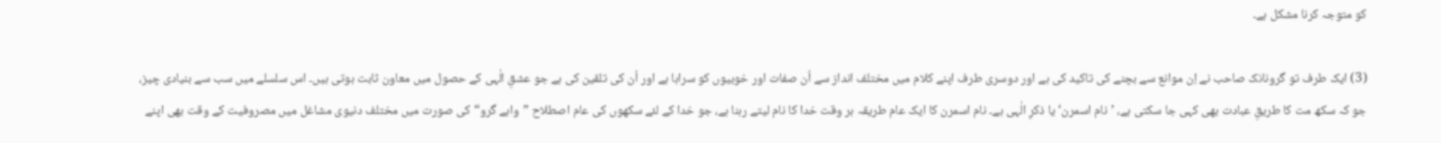کو متوجہ کرنا مشکل ہے۔

(3) ایک طرف تو گرونانک صاحب نے اِن موانع سے بچنے کی تاکید کی ہے اور دوسری طرف اپنے کلام میں مختلف انداز سے اُن صفات اور خوبیوں کو سراہا ہے اور اُن کی تلقین کی ہے جو عشقِ الٰہی کے حصول میں معاون ثابت ہوتی ہیں۔ اس سلسلے میں سب سے بنیادی چیز، جو کہ سکھ مت کا طریقِ عبادت بھی کہی جا سکتی ہے، ’نام اسمرن‘ یا ذکرِ الٰہی ہے۔ نام اسمرن کا ایک عام طریقہ ہر وقت خدا کا نام لیتے رہنا ہے، جو خدا کے لئے سکھوں کی عام اصطلاح ”واہے گرو“ کی صورت میں مختلف دنیوی مشاغل میں مصروفیت کے وقت بھی اپنے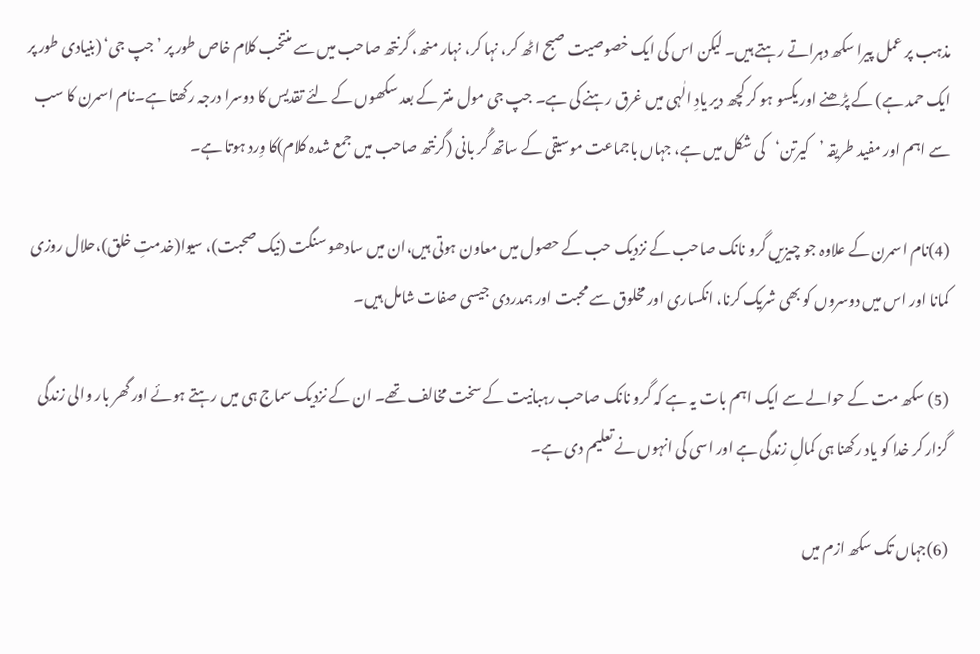مذہب پر عمل پیرا سکھ دہراتے رہتے ہیں۔ لیکن اس کی ایک خصوصیت صبح اٹھ کر، نہا کر، نہار منھ، گرنتھ صاحب میں سے منتخب کلام خاص طور پر ’جپ جی‘ (بنیادی طور پر ایک حمد ہے) کے پڑھنے اور یکسو ہو کر کچھ دیر یادِ الٰہی میں غرق رہنے کی ہے۔ جپ جی مول منتر کے بعد سکھوں کے لئے تقدیس کا دوسرا درجہ رکھتا ہے۔نام اسمرن کا سب سے اہم اور مفید طریقہ ’کیرتن‘کی شکل میں ہے، جہاں باجماعت موسیقی کے ساتھ گُر بانی (گرنتھ صاحب میں جمع شدہ کلام)کا وِرد ہوتا ہے۔

(4)نام اسمرن کے علاوہ جو چیزیں گرو نانک صاحب کے نزدیک حب کے حصول میں معاون ہوتی ہیں،ان میں سادھو سنگت (نیک صحبت)، سیوا(خدمتِ خلق)،حلال روزی کمانا اور اس میں دوسروں کو بھی شریک کرنا، انکساری اور مخلوق سے محبت اور ہمدردی جیسی صفات شامل ہیں۔

(5) سکھ مت کے حوالے سے ایک اہم بات یہ ہے کہ گرو نانک صاحب رہبانیت کے سخت مخالف تھے۔ ان کے نزدیک سماج ہی میں رہتے ہوئے اور گھر بار والی زندگی گزار کر خدا کو یاد رکھنا ہی کمالِ زندگی ہے اور اسی کی انہوں نے تعلیم دی ہے۔

(6)جہاں تک سکھ ازم میں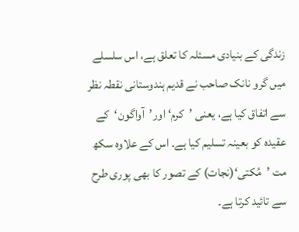زندگی کے بنیادی مسئلہ کا تعلق ہے، اس سلسلے میں گرو نانک صاحب نے قدیم ہندوستانی نقطہ نظر سے اتفاق کیا ہے، یعنی ’کرم‘ اور’آواگون‘کے عقیدہ کو بعینہ تسلیم کیا ہے۔ اس کے علاوہ سکھ مت ’مُکتی‘(نجات) کے تصور کا بھی پوری طرح سے تائید کرتا ہے۔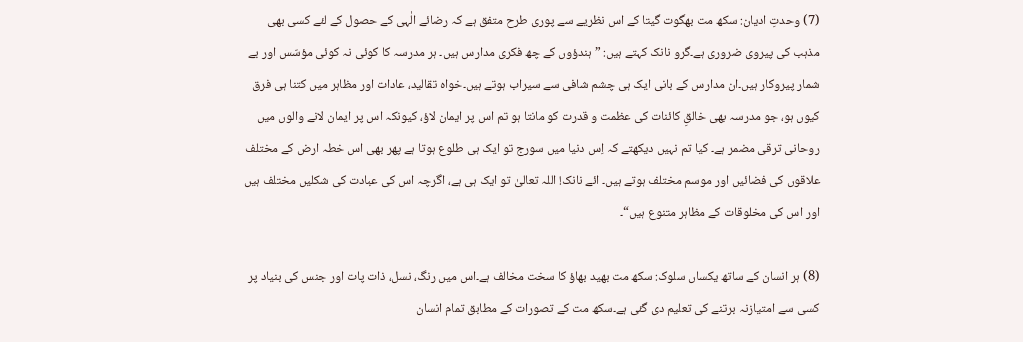(7) وحدتِ ادیان: سکھ مت بھگوت گیتا کے اس نظریے سے پوری طرح متفق ہے کہ رضائے الٰہی کے حصول کے لئے کسی بھی مذہب کی پیروی ضروری ہے۔گرو نانک کہتے ہیں: ”ہندؤوں کے چھ فکری مدارس ہیں۔ ہر مدرسہ کا کوئی نہ کوئی مؤسّس اور بے شمار پیروکار ہیں۔ان مدارس کے بانی ایک ہی چشم شافی سے سیراب ہوتے ہیں۔خواہ تقالید، عادات اور مظاہر میں کتنا ہی فرق کیوں ہو، جو مدرسہ بھی خالقِ کائنات کی عظمت و قدرت کو مانتا ہو تم اس پر ایمان لاؤ، کیونکہ اس پر ایمان لانے والوں میں روحانی ترقی مضمر ہے۔ کیا تم نہیں دیکھتے کہ اِس دنیا میں سورج تو ایک ہی طلوع ہوتا ہے پھر بھی اس خطہ ارض کے مختلف علاقوں کی فضائیں اور موسم مختلف ہوتے ہیں۔ ائے نانک! اللہ تعالیٰ تو ایک ہی ہے، اگرچہ اس کی عبادت کی شکلیں مختلف ہیں اور اس کی مخلوقات کے مظاہر متنوع ہیں“۔

(8) ہر انسان کے ساتھ یکساں سلوک: سکھ مت بھید بھاؤ کا سخت مخالف ہے۔اس میں رنگ، نسل، ذات پات اور جنس کی بنیاد پر کسی سے امتیازنہ برتنے کی تعلیم دی گئی ہے۔سکھ مت کے تصورات کے مطابق تمام انسان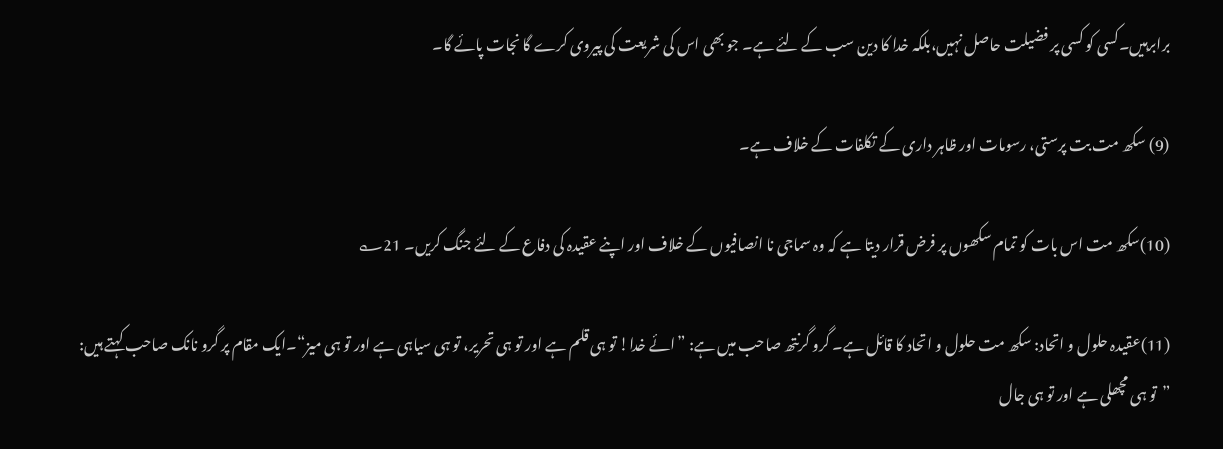برابرہیں۔کسی کو کسی پر فضیلت حاصل نہیں،بلکہ خدا کا دین سب کے لئے ہے۔ جو بھی اس کی شریعت کی پیروی کرے گا نجات پائے گا۔

(9) سکھ مت بت پرستی، رسومات اور ظاہر داری کے تکلفات کے خلاف ہے۔

(10)سکھ مت اس بات کو تمام سکھوں پر فرض قرار دیتا ہے کہ وہ سماجی نا انصافیوں کے خلاف اور اپنے عقیدہ کی دفاع کے لئے جنگ کریں۔ 21؎

(11)عقیدہ حلول و اتحاد: سکھ مت حلول و اتحاد کا قائل ہے۔ گرو گرنتھ صاحب میں ہے: ”ائے خدا! تو ہی قلم ہے اور تو ہی تحریر، تو ہی سیاہی ہے اور تو ہی میز“۔ایک مقام پر گرو نانک صاحب کہتے ہیں: ”تو ہی مچھلی ہے اور تو ہی جال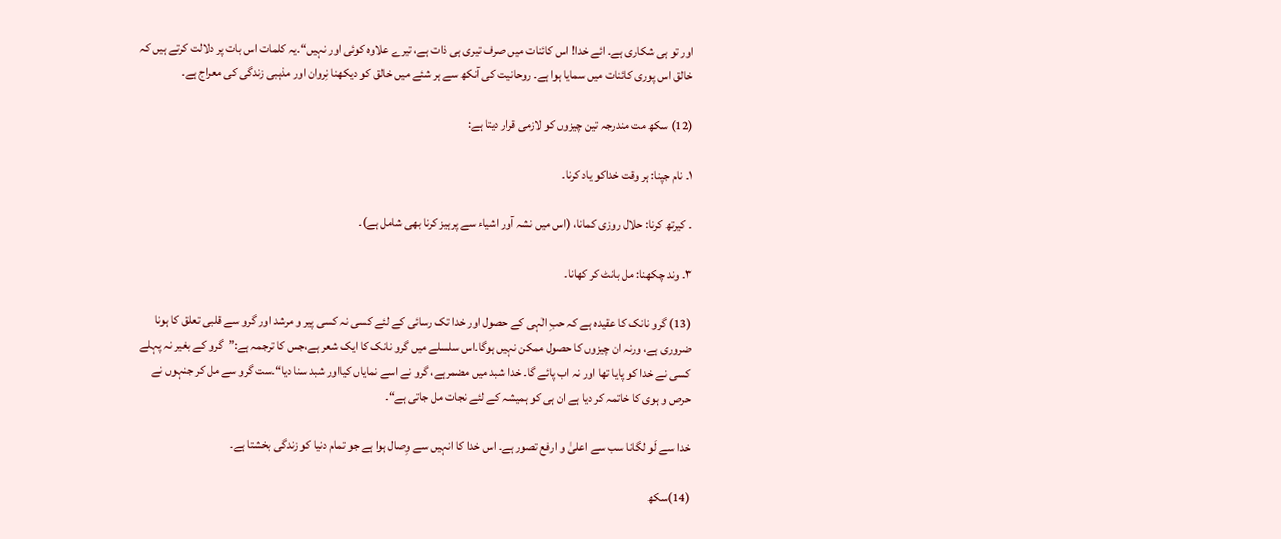اور تو ہی شکاری ہے۔ ائے خدا! اس کائنات میں صرف تیری ہی ذات ہے، تیرے علاوہ کوئی اور نہیں“۔یہ کلمات اس بات پر دلالت کرتے ہیں کہ خالق اس پوری کائنات میں سمایا ہوا ہے۔ روحانیت کی آنکھ سے ہر شئے میں خالق کو دیکھنا نِروان اور مذہبی زندگی کی معراج ہے۔

(12) سکھ مت مندرجہ تین چیزوں کو لازمی قرار دیتا ہے:

۱۔ نام جپنا: ہر وقت خداکو یاد کرنا۔

۔ کیرتھ کرنا: حلال روزی کمانا، (اس میں نشہ آور اشیاء سے پرہیز کرنا بھی شامل ہے)۔

۳۔ وند چکھنا: مل بانٹ کر کھانا۔

(13) گرو نانک کا عقیدہ ہے کہ حبِ الٰہی کے حصول اور خدا تک رسائی کے لئے کسی نہ کسی پیر و مرشد اور گرو سے قلبی تعلق کا ہونا ضروری ہے، ورنہ ان چیزوں کا حصول ممکن نہیں ہوگا۔اس سلسلے میں گرو نانک کا ایک شعر ہے،جس کا ترجمہ ہے:”گرو کے بغیر نہ پہلے کسی نے خدا کو پایا تھا اور نہ اب پائے گا۔ خدا شبد میں مضمرہے، گرو نے اسے نمایاں کیااور شبد سنا دیا“۔ست گرو سے مل کر جنہوں نے حرص و ہوی کا خاتمہ کر دیا ہے ان ہی کو ہمیشہ کے لئے نجات مل جاتی ہے“۔

خدا سے لَو لگانا سب سے اعلیٰ و ارفع تصور ہے۔ اس خدا کا انہیں سے وِصال ہوا ہے جو تمام دنیا کو زندگی بخشتا ہے۔

(14)سکھ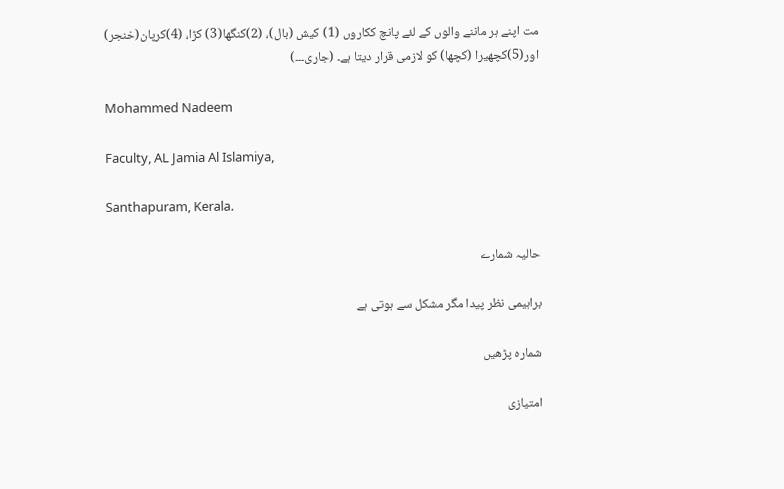مت اپنے ہر ماننے والوں کے لئے پانچ ککاروں (1) کیش (بال)، (2)کنگھا(3) کڑا، (4)کرپان(خنجر) اور(5)کچھیرا (کچھا) کو لازمی قرار دیتا ہے۔ (جاری۔۔۔)

Mohammed Nadeem

Faculty, AL Jamia Al Islamiya,

Santhapuram, Kerala.

حالیہ شمارے

براہیمی نظر پیدا مگر مشکل سے ہوتی ہے

شمارہ پڑھیں

امتیازی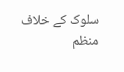سلوک کے خلاف منظم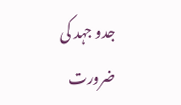جدو جہد کی ضرورت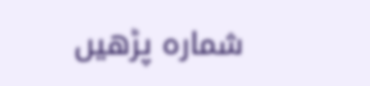شمارہ پڑھیں